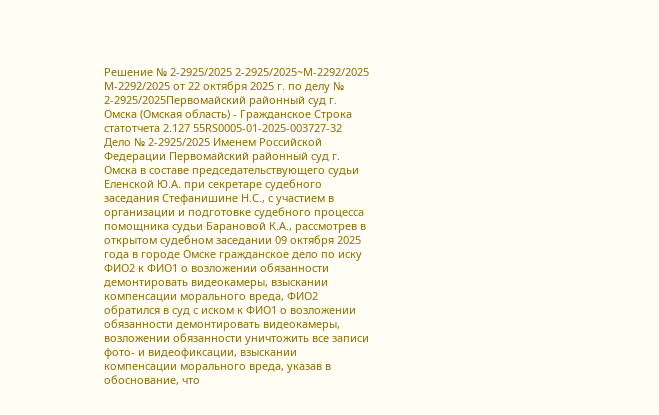Решение № 2-2925/2025 2-2925/2025~М-2292/2025 М-2292/2025 от 22 октября 2025 г. по делу № 2-2925/2025Первомайский районный суд г. Омска (Омская область) - Гражданское Строка статотчета 2.127 55RS0005-01-2025-003727-32 Дело № 2-2925/2025 Именем Российской Федерации Первомайский районный суд г. Омска в составе председательствующего судьи Еленской Ю.А. при секретаре судебного заседания Стефанишине Н.С., с участием в организации и подготовке судебного процесса помощника судьи Барановой К.А., рассмотрев в открытом судебном заседании 09 октября 2025 года в городе Омске гражданское дело по иску ФИО2 к ФИО1 о возложении обязанности демонтировать видеокамеры, взыскании компенсации морального вреда, ФИО2 обратился в суд с иском к ФИО1 о возложении обязанности демонтировать видеокамеры, возложении обязанности уничтожить все записи фото- и видеофиксации, взыскании компенсации морального вреда, указав в обоснование, что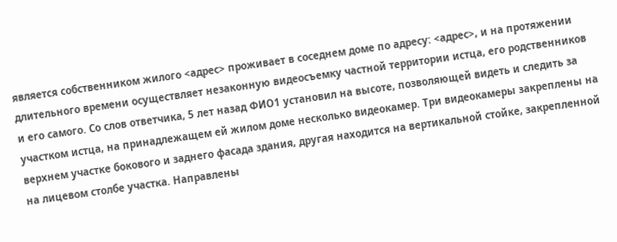является собственником жилого <адрес> проживает в соседнем доме по адресу: <адрес>, и на протяжении длительного времени осуществляет незаконную видеосъемку частной территории истца, его родственников и его самого. Со слов ответчика, 5 лет назад ФИО1 установил на высоте, позволяющей видеть и следить за участком истца, на принадлежащем ей жилом доме несколько видеокамер. Три видеокамеры закреплены на верхнем участке бокового и заднего фасада здания, другая находится на вертикальной стойке, закрепленной на лицевом столбе участка. Направлены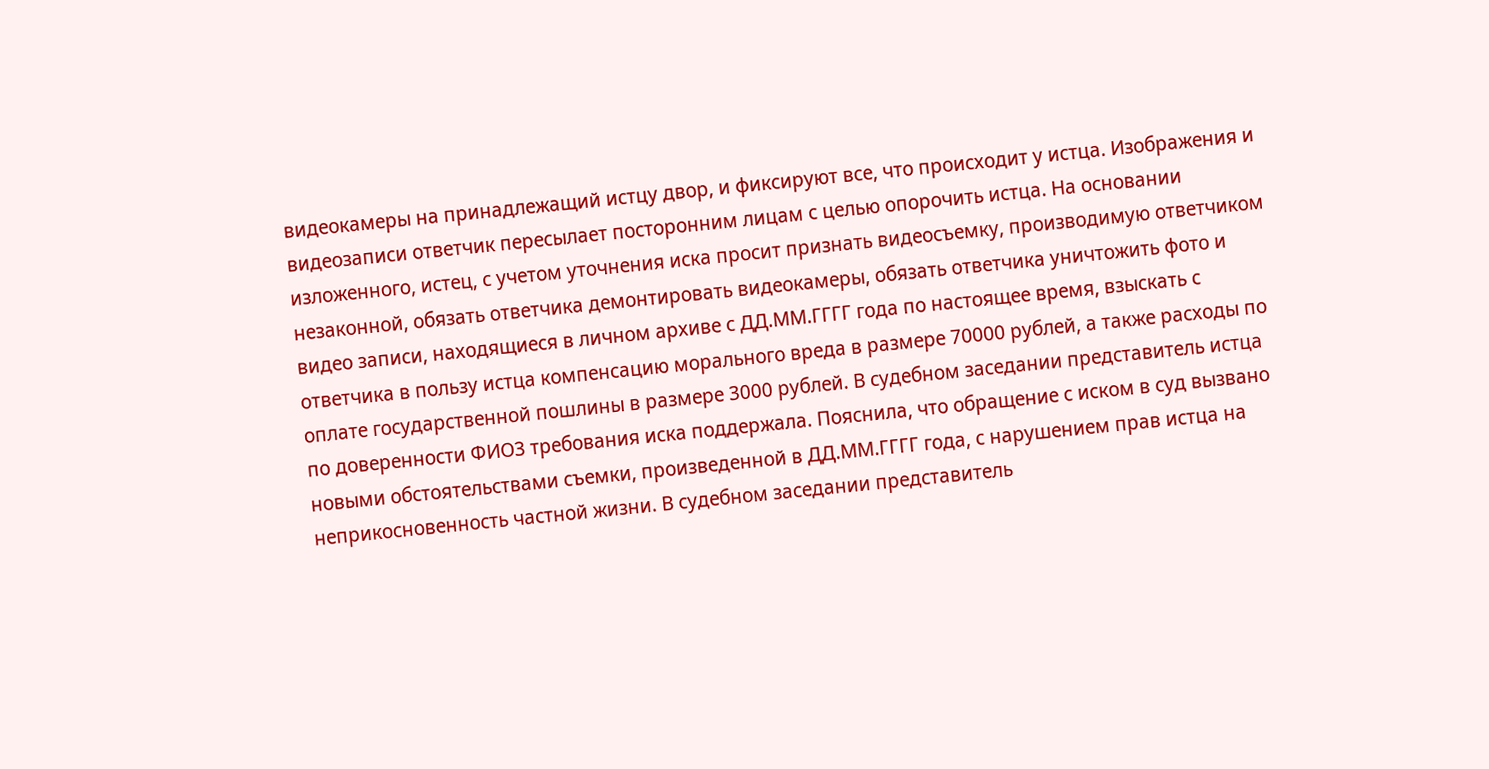видеокамеры на принадлежащий истцу двор, и фиксируют все, что происходит у истца. Изображения и видеозаписи ответчик пересылает посторонним лицам с целью опорочить истца. На основании изложенного, истец, с учетом уточнения иска просит признать видеосъемку, производимую ответчиком незаконной, обязать ответчика демонтировать видеокамеры, обязать ответчика уничтожить фото и видео записи, находящиеся в личном архиве с ДД.ММ.ГГГГ года по настоящее время, взыскать с ответчика в пользу истца компенсацию морального вреда в размере 70000 рублей, а также расходы по оплате государственной пошлины в размере 3000 рублей. В судебном заседании представитель истца по доверенности ФИО3 требования иска поддержала. Пояснила, что обращение с иском в суд вызвано новыми обстоятельствами съемки, произведенной в ДД.ММ.ГГГГ года, с нарушением прав истца на неприкосновенность частной жизни. В судебном заседании представитель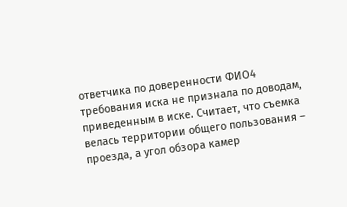ответчика по доверенности ФИО4 требования иска не признала по доводам, приведенным в иске. Считает, что съемка велась территории общего пользования – проезда, а угол обзора камер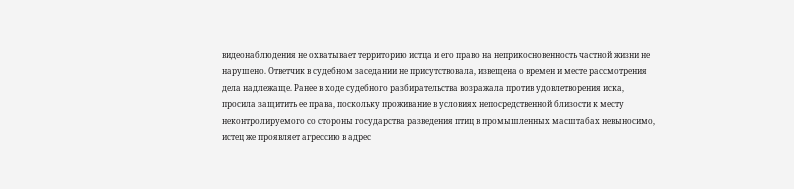видеонаблюдения не охватывает территорию истца и его право на неприкосновенность частной жизни не нарушено. Ответчик в судебном заседании не присутствовала, извещена о времен и месте рассмотрения дела надлежаще. Ранее в ходе судебного разбирательства возражала против удовлетворения иска, просила защитить ее права, поскольку проживание в условиях непосредственной близости к месту неконтролируемого со стороны государства разведения птиц в промышленных масштабах невыносимо, истец же проявляет агрессию в адрес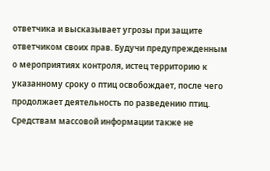ответчика и высказывает угрозы при защите ответчиком своих прав. Будучи предупрежденным о мероприятиях контроля, истец территорию к указанному сроку о птиц освобождает, после чего продолжает деятельность по разведению птиц. Средствам массовой информации также не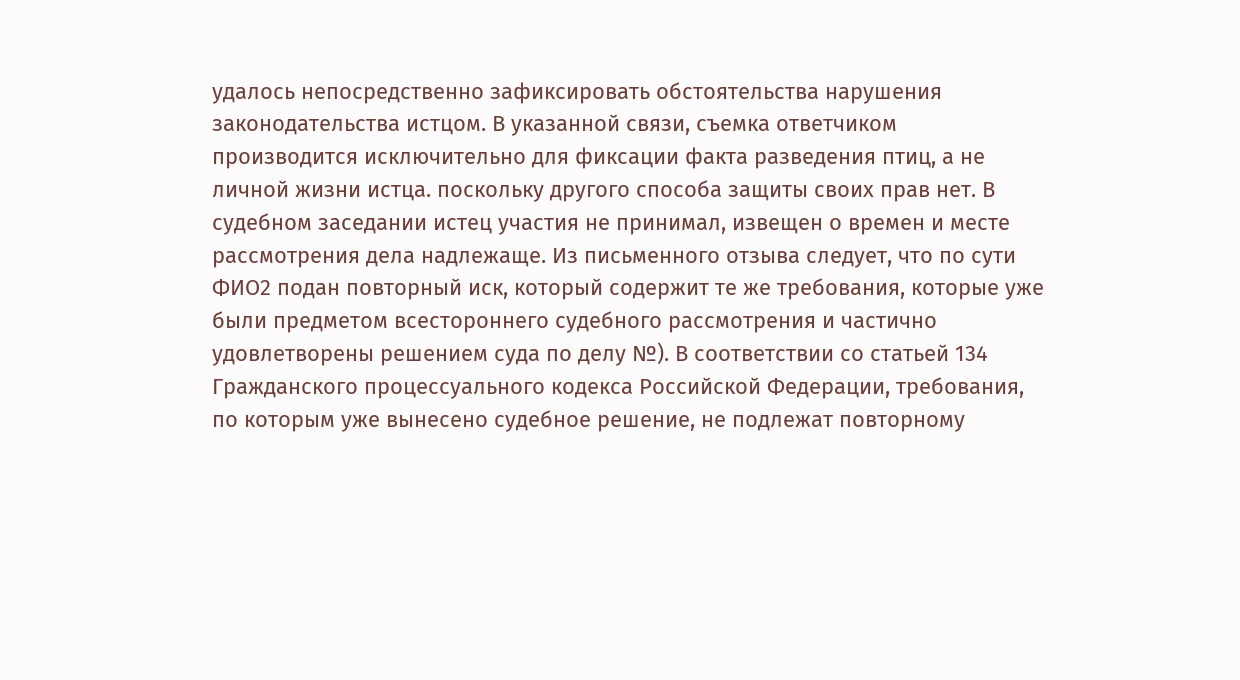удалось непосредственно зафиксировать обстоятельства нарушения законодательства истцом. В указанной связи, съемка ответчиком производится исключительно для фиксации факта разведения птиц, а не личной жизни истца. поскольку другого способа защиты своих прав нет. В судебном заседании истец участия не принимал, извещен о времен и месте рассмотрения дела надлежаще. Из письменного отзыва следует, что по сути ФИО2 подан повторный иск, который содержит те же требования, которые уже были предметом всестороннего судебного рассмотрения и частично удовлетворены решением суда по делу №). В соответствии со статьей 134 Гражданского процессуального кодекса Российской Федерации, требования, по которым уже вынесено судебное решение, не подлежат повторному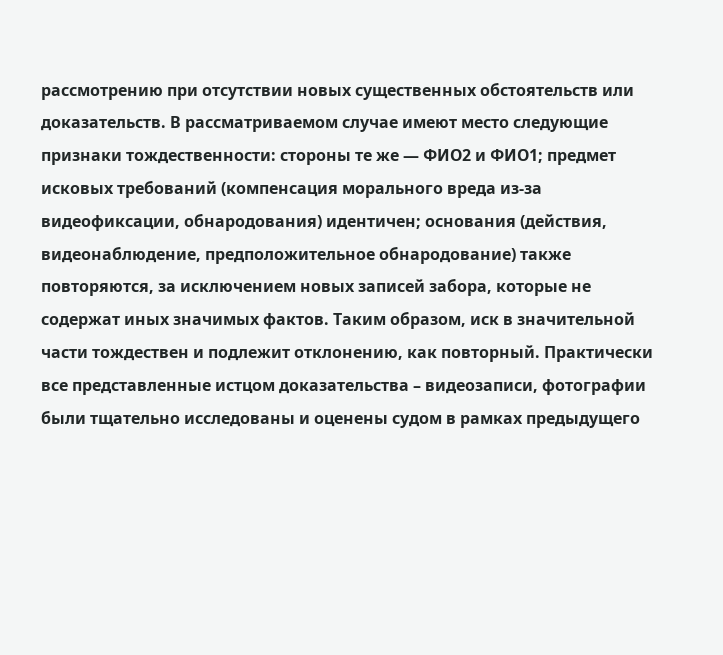рассмотрению при отсутствии новых существенных обстоятельств или доказательств. В рассматриваемом случае имеют место следующие признаки тождественности: стороны те же — ФИО2 и ФИО1; предмет исковых требований (компенсация морального вреда из-за видеофиксации, обнародования) идентичен; основания (действия, видеонаблюдение, предположительное обнародование) также повторяются, за исключением новых записей забора, которые не содержат иных значимых фактов. Таким образом, иск в значительной части тождествен и подлежит отклонению, как повторный. Практически все представленные истцом доказательства – видеозаписи, фотографии были тщательно исследованы и оценены судом в рамках предыдущего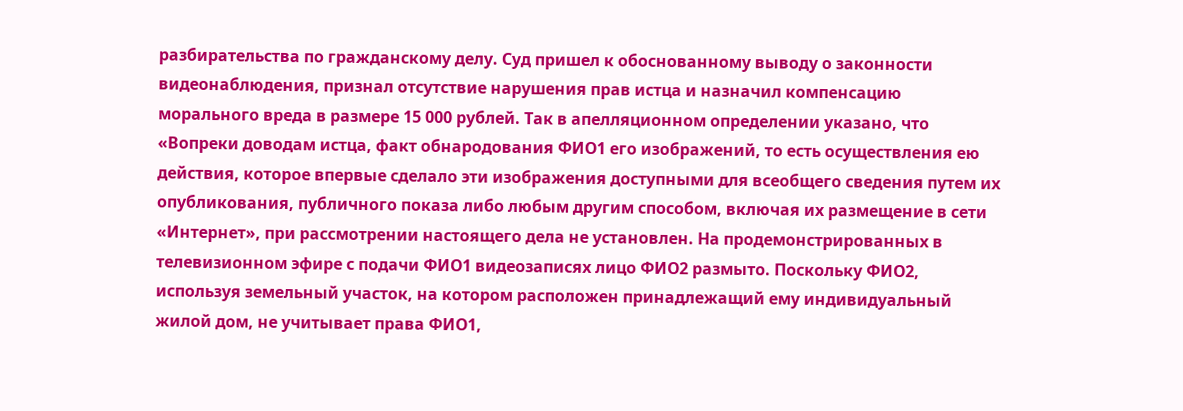разбирательства по гражданскому делу. Суд пришел к обоснованному выводу о законности видеонаблюдения, признал отсутствие нарушения прав истца и назначил компенсацию морального вреда в размере 15 000 рублей. Так в апелляционном определении указано, что «Вопреки доводам истца, факт обнародования ФИО1 его изображений, то есть осуществления ею действия, которое впервые сделало эти изображения доступными для всеобщего сведения путем их опубликования, публичного показа либо любым другим способом, включая их размещение в сети «Интернет», при рассмотрении настоящего дела не установлен. На продемонстрированных в телевизионном эфире с подачи ФИО1 видеозаписях лицо ФИО2 размыто. Поскольку ФИО2, используя земельный участок, на котором расположен принадлежащий ему индивидуальный жилой дом, не учитывает права ФИО1,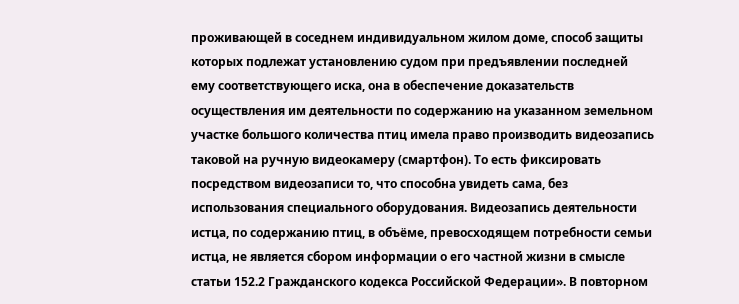проживающей в соседнем индивидуальном жилом доме, способ защиты которых подлежат установлению судом при предъявлении последней ему соответствующего иска, она в обеспечение доказательств осуществления им деятельности по содержанию на указанном земельном участке большого количества птиц имела право производить видеозапись таковой на ручную видеокамеру (смартфон). То есть фиксировать посредством видеозаписи то, что способна увидеть сама, без использования специального оборудования. Видеозапись деятельности истца, по содержанию птиц, в объёме, превосходящем потребности семьи истца, не является сбором информации о его частной жизни в смысле статьи 152.2 Гражданского кодекса Российской Федерации». В повторном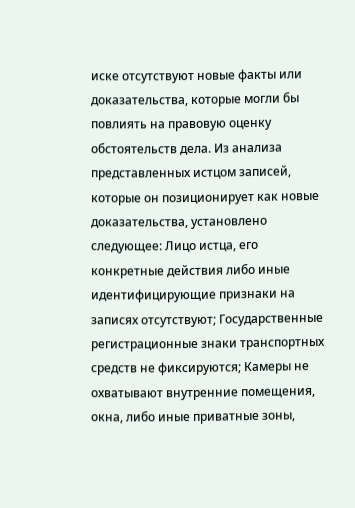иске отсутствуют новые факты или доказательства, которые могли бы повлиять на правовую оценку обстоятельств дела. Из анализа представленных истцом записей, которые он позиционирует как новые доказательства, установлено следующее: Лицо истца, его конкретные действия либо иные идентифицирующие признаки на записях отсутствуют; Государственные регистрационные знаки транспортных средств не фиксируются; Камеры не охватывают внутренние помещения, окна, либо иные приватные зоны,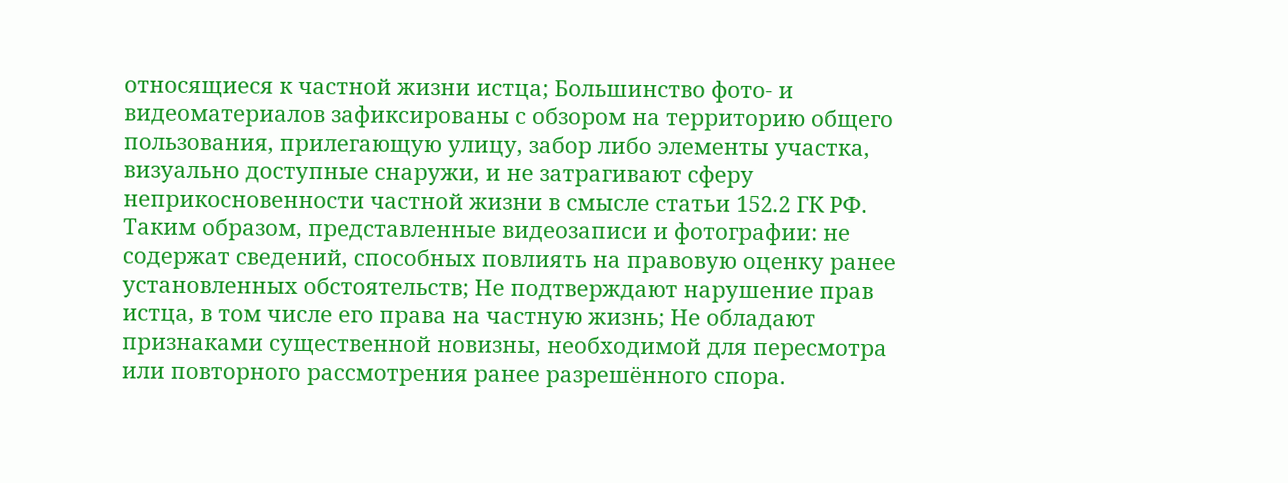относящиеся к частной жизни истца; Большинство фото- и видеоматериалов зафиксированы с обзором на территорию общего пользования, прилегающую улицу, забор либо элементы участка, визуально доступные снаружи, и не затрагивают сферу неприкосновенности частной жизни в смысле статьи 152.2 ГК РФ. Таким образом, представленные видеозаписи и фотографии: не содержат сведений, способных повлиять на правовую оценку ранее установленных обстоятельств; Не подтверждают нарушение прав истца, в том числе его права на частную жизнь; Не обладают признаками существенной новизны, необходимой для пересмотра или повторного рассмотрения ранее разрешённого спора.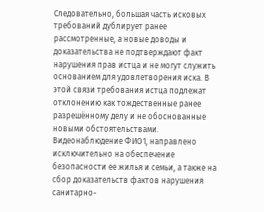Следовательно, большая часть исковых требований дублирует ранее рассмотренные, а новые доводы и доказательства не подтверждают факт нарушения прав истца и не могут служить основанием для удовлетворения иска. В этой связи требования истца подлежат отклонению как тождественные ранее разрешённому делу и не обоснованные новыми обстоятельствами. Видеонаблюдение ФИО1, направлено исключительно на обеспечение безопасности ее жилья и семьи, а также на сбор доказательств фактов нарушения санитарно-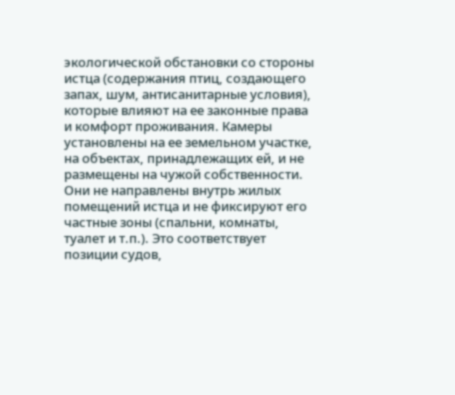экологической обстановки со стороны истца (содержания птиц, создающего запах, шум, антисанитарные условия), которые влияют на ее законные права и комфорт проживания. Камеры установлены на ее земельном участке, на объектах, принадлежащих ей, и не размещены на чужой собственности. Они не направлены внутрь жилых помещений истца и не фиксируют его частные зоны (спальни, комнаты, туалет и т.п.). Это соответствует позиции судов,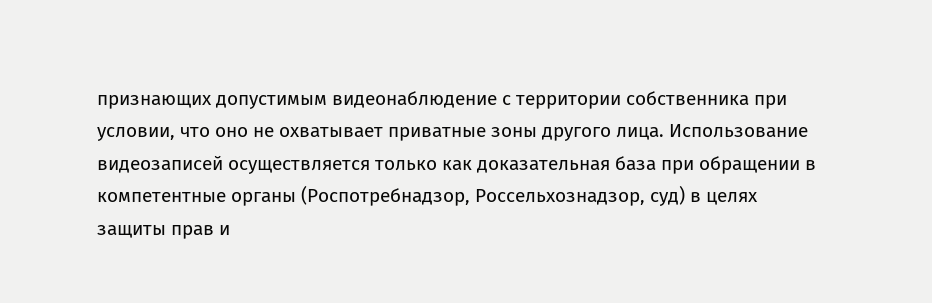признающих допустимым видеонаблюдение с территории собственника при условии, что оно не охватывает приватные зоны другого лица. Использование видеозаписей осуществляется только как доказательная база при обращении в компетентные органы (Роспотребнадзор, Россельхознадзор, суд) в целях защиты прав и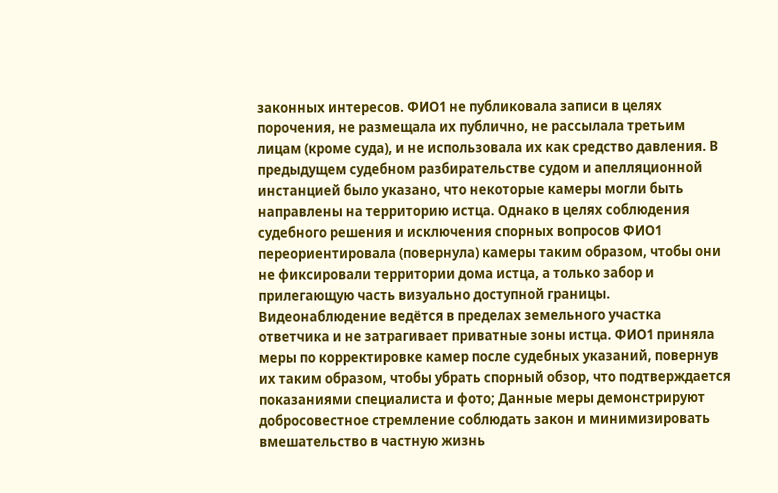законных интересов. ФИО1 не публиковала записи в целях порочения, не размещала их публично, не рассылала третьим лицам (кроме суда), и не использовала их как средство давления. В предыдущем судебном разбирательстве судом и апелляционной инстанцией было указано, что некоторые камеры могли быть направлены на территорию истца. Однако в целях соблюдения судебного решения и исключения спорных вопросов ФИО1 переориентировала (повернула) камеры таким образом, чтобы они не фиксировали территории дома истца, а только забор и прилегающую часть визуально доступной границы. Видеонаблюдение ведётся в пределах земельного участка ответчика и не затрагивает приватные зоны истца. ФИО1 приняла меры по корректировке камер после судебных указаний, повернув их таким образом, чтобы убрать спорный обзор, что подтверждается показаниями специалиста и фото; Данные меры демонстрируют добросовестное стремление соблюдать закон и минимизировать вмешательство в частную жизнь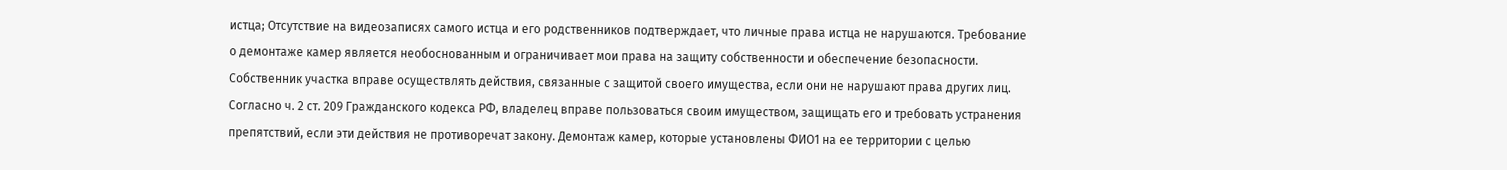истца; Отсутствие на видеозаписях самого истца и его родственников подтверждает, что личные права истца не нарушаются. Требование о демонтаже камер является необоснованным и ограничивает мои права на защиту собственности и обеспечение безопасности. Собственник участка вправе осуществлять действия, связанные с защитой своего имущества, если они не нарушают права других лиц. Согласно ч. 2 ст. 209 Гражданского кодекса РФ, владелец вправе пользоваться своим имуществом, защищать его и требовать устранения препятствий, если эти действия не противоречат закону. Демонтаж камер, которые установлены ФИО1 на ее территории с целью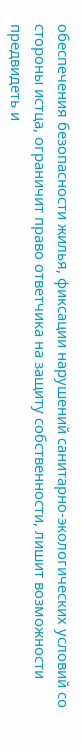обеспечения безопасности жилья, фиксации нарушений санитарно-экологических условий со стороны истца, ограничит право ответчика на защиту собственности, лишит возможности предвидеть и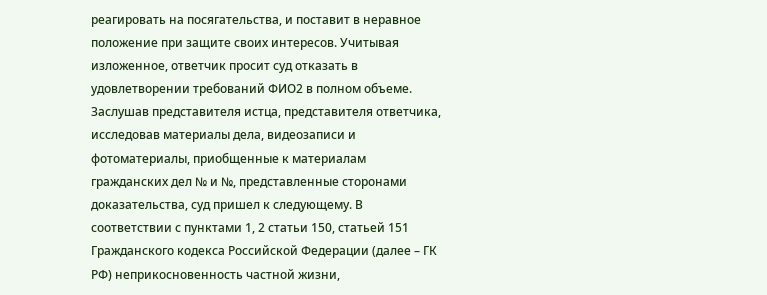реагировать на посягательства, и поставит в неравное положение при защите своих интересов. Учитывая изложенное, ответчик просит суд отказать в удовлетворении требований ФИО2 в полном объеме. Заслушав представителя истца, представителя ответчика, исследовав материалы дела, видеозаписи и фотоматериалы, приобщенные к материалам гражданских дел № и №, представленные сторонами доказательства, суд пришел к следующему. В соответствии с пунктами 1, 2 статьи 150, статьей 151 Гражданского кодекса Российской Федерации (далее – ГК РФ) неприкосновенность частной жизни,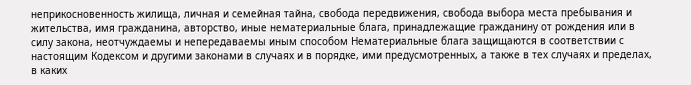неприкосновенность жилища, личная и семейная тайна, свобода передвижения, свобода выбора места пребывания и жительства, имя гражданина, авторство, иные нематериальные блага, принадлежащие гражданину от рождения или в силу закона, неотчуждаемы и непередаваемы иным способом Нематериальные блага защищаются в соответствии с настоящим Кодексом и другими законами в случаях и в порядке, ими предусмотренных, а также в тех случаях и пределах, в каких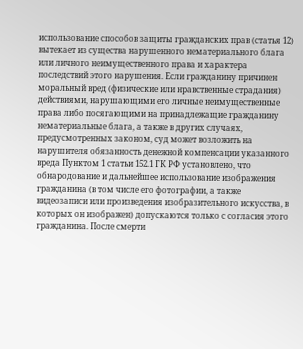использование способов защиты гражданских прав (статья 12) вытекает из существа нарушенного нематериального блага или личного неимущественного права и характера последствий этого нарушения. Если гражданину причинен моральный вред (физические или нравственные страдания) действиями, нарушающими его личные неимущественные права либо посягающими на принадлежащие гражданину нематериальные блага, а также в других случаях, предусмотренных законом, суд может возложить на нарушителя обязанность денежной компенсации указанного вреда Пунктом 1 статьи 152.1 ГК РФ установлено, что обнародование и дальнейшее использование изображения гражданина (в том числе его фотографии, а также видеозаписи или произведения изобразительного искусства, в которых он изображен) допускаются только с согласия этого гражданина. После смерти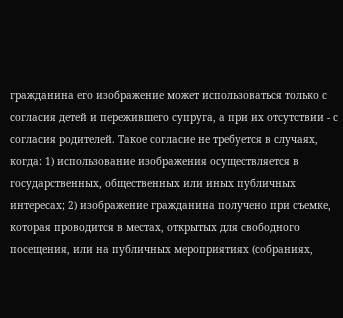гражданина его изображение может использоваться только с согласия детей и пережившего супруга, а при их отсутствии - с согласия родителей. Такое согласие не требуется в случаях, когда: 1) использование изображения осуществляется в государственных, общественных или иных публичных интересах; 2) изображение гражданина получено при съемке, которая проводится в местах, открытых для свободного посещения, или на публичных мероприятиях (собраниях,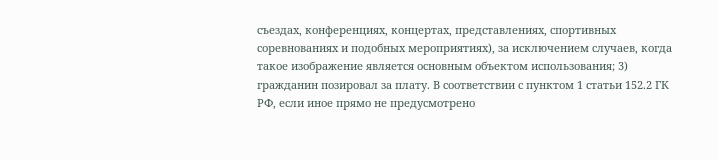съездах, конференциях, концертах, представлениях, спортивных соревнованиях и подобных мероприятиях), за исключением случаев, когда такое изображение является основным объектом использования; 3) гражданин позировал за плату. В соответствии с пунктом 1 статьи 152.2 ГК РФ, если иное прямо не предусмотрено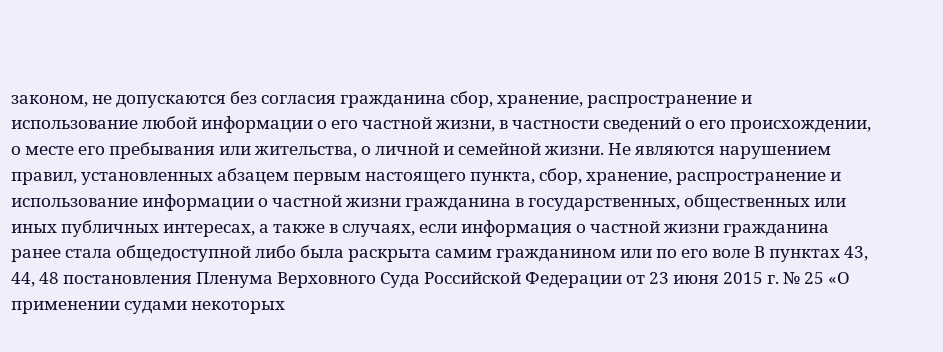законом, не допускаются без согласия гражданина сбор, хранение, распространение и использование любой информации о его частной жизни, в частности сведений о его происхождении, о месте его пребывания или жительства, о личной и семейной жизни. Не являются нарушением правил, установленных абзацем первым настоящего пункта, сбор, хранение, распространение и использование информации о частной жизни гражданина в государственных, общественных или иных публичных интересах, а также в случаях, если информация о частной жизни гражданина ранее стала общедоступной либо была раскрыта самим гражданином или по его воле В пунктах 43, 44, 48 постановления Пленума Верховного Суда Российской Федерации от 23 июня 2015 г. № 25 «О применении судами некоторых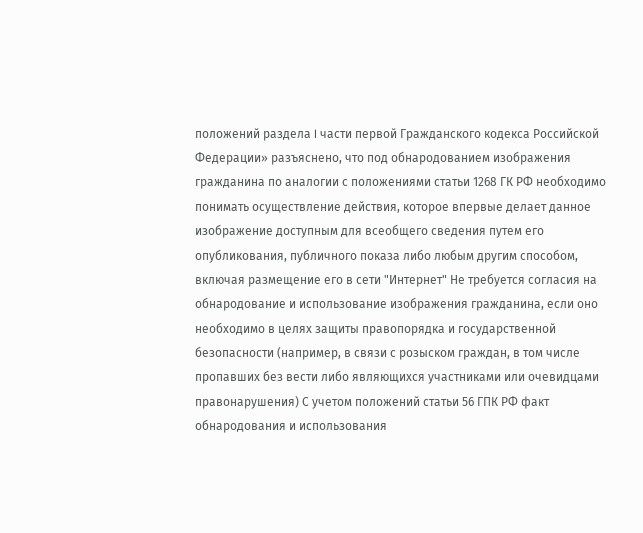положений раздела I части первой Гражданского кодекса Российской Федерации» разъяснено, что под обнародованием изображения гражданина по аналогии с положениями статьи 1268 ГК РФ необходимо понимать осуществление действия, которое впервые делает данное изображение доступным для всеобщего сведения путем его опубликования, публичного показа либо любым другим способом, включая размещение его в сети "Интернет" Не требуется согласия на обнародование и использование изображения гражданина, если оно необходимо в целях защиты правопорядка и государственной безопасности (например, в связи с розыском граждан, в том числе пропавших без вести либо являющихся участниками или очевидцами правонарушения) С учетом положений статьи 56 ГПК РФ факт обнародования и использования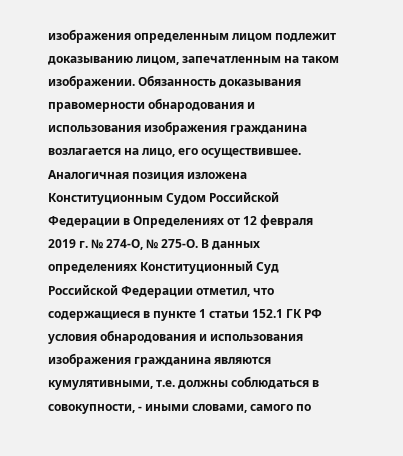изображения определенным лицом подлежит доказыванию лицом, запечатленным на таком изображении. Обязанность доказывания правомерности обнародования и использования изображения гражданина возлагается на лицо, его осуществившее. Аналогичная позиция изложена Конституционным Судом Российской Федерации в Определениях от 12 февраля 2019 г. № 274-О, № 275-О. В данных определениях Конституционный Суд Российской Федерации отметил, что содержащиеся в пункте 1 статьи 152.1 ГК РФ условия обнародования и использования изображения гражданина являются кумулятивными, т.е. должны соблюдаться в совокупности, - иными словами, самого по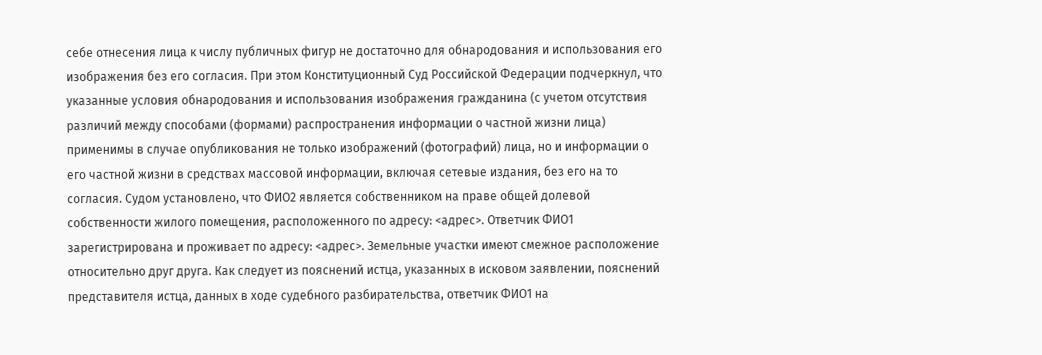себе отнесения лица к числу публичных фигур не достаточно для обнародования и использования его изображения без его согласия. При этом Конституционный Суд Российской Федерации подчеркнул, что указанные условия обнародования и использования изображения гражданина (с учетом отсутствия различий между способами (формами) распространения информации о частной жизни лица) применимы в случае опубликования не только изображений (фотографий) лица, но и информации о его частной жизни в средствах массовой информации, включая сетевые издания, без его на то согласия. Судом установлено, что ФИО2 является собственником на праве общей долевой собственности жилого помещения, расположенного по адресу: <адрес>. Ответчик ФИО1 зарегистрирована и проживает по адресу: <адрес>. Земельные участки имеют смежное расположение относительно друг друга. Как следует из пояснений истца, указанных в исковом заявлении, пояснений представителя истца, данных в ходе судебного разбирательства, ответчик ФИО1 на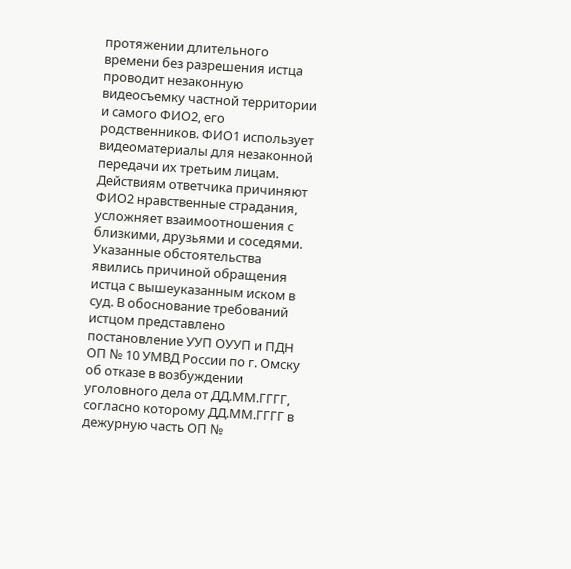протяжении длительного времени без разрешения истца проводит незаконную видеосъемку частной территории и самого ФИО2, его родственников. ФИО1 использует видеоматериалы для незаконной передачи их третьим лицам. Действиям ответчика причиняют ФИО2 нравственные страдания, усложняет взаимоотношения с близкими, друзьями и соседями. Указанные обстоятельства явились причиной обращения истца с вышеуказанным иском в суд. В обоснование требований истцом представлено постановление УУП ОУУП и ПДН ОП № 10 УМВД России по г. Омску об отказе в возбуждении уголовного дела от ДД.ММ.ГГГГ, согласно которому ДД.ММ.ГГГГ в дежурную часть ОП №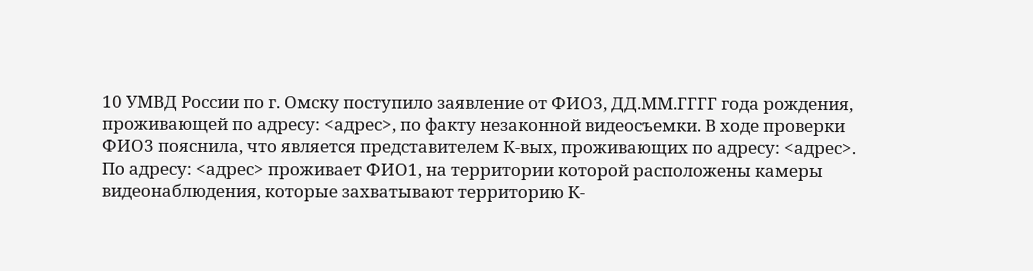10 УМВД России по г. Омску поступило заявление от ФИО3, ДД.ММ.ГГГГ года рождения, проживающей по адресу: <адрес>, по факту незаконной видеосъемки. В ходе проверки ФИО3 пояснила, что является представителем К-вых, проживающих по адресу: <адрес>. По адресу: <адрес> проживает ФИО1, на территории которой расположены камеры видеонаблюдения, которые захватывают территорию К-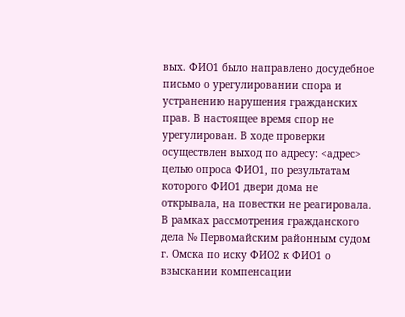вых. ФИО1 было направлено досудебное письмо о урегулировании спора и устранению нарушения гражданских прав. В настоящее время спор не урегулирован. В ходе проверки осуществлен выход по адресу: <адрес> целью опроса ФИО1, по результатам которого ФИО1 двери дома не открывала, на повестки не реагировала. В рамках рассмотрения гражданского дела № Первомайским районным судом г. Омска по иску ФИО2 к ФИО1 о взыскании компенсации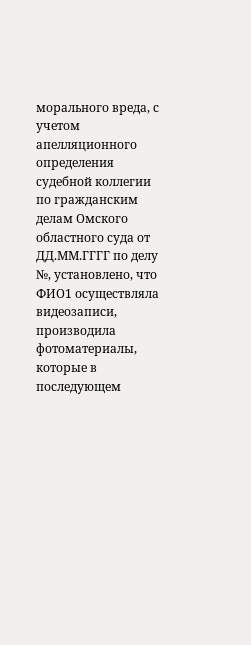морального вреда, с учетом апелляционного определения судебной коллегии по гражданским делам Омского областного суда от ДД.ММ.ГГГГ по делу №, установлено, что ФИО1 осуществляла видеозаписи, производила фотоматериалы, которые в последующем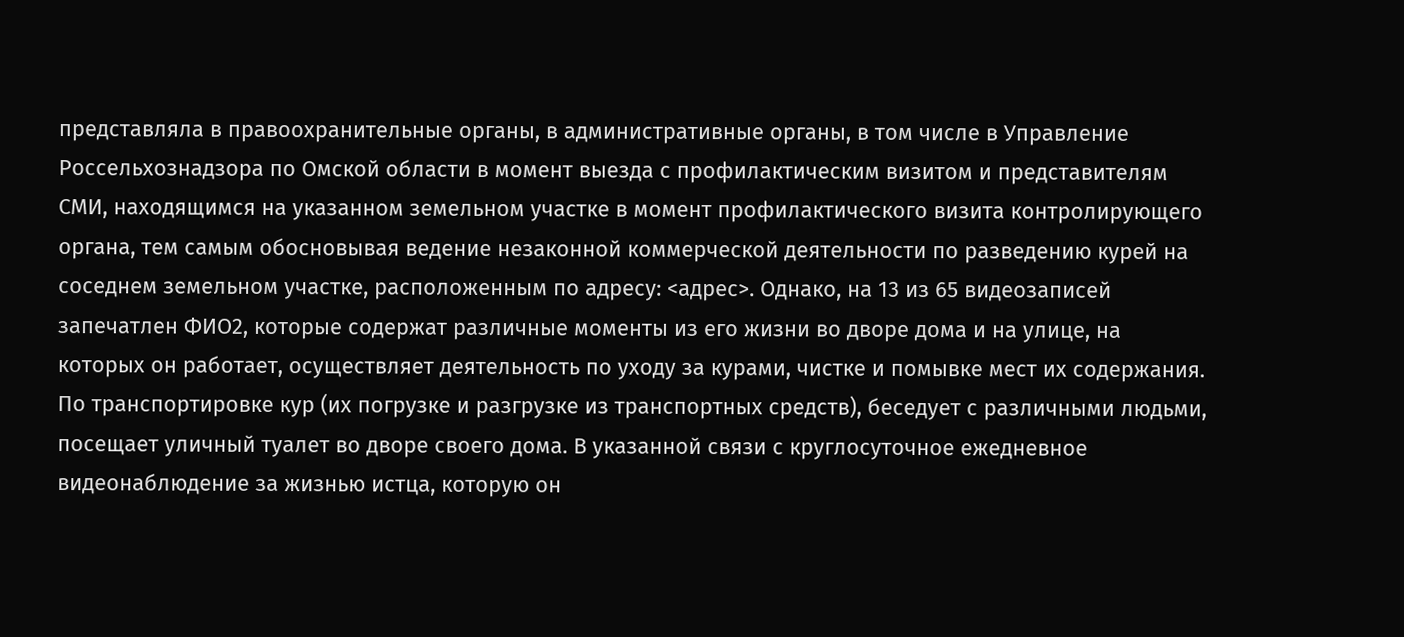представляла в правоохранительные органы, в административные органы, в том числе в Управление Россельхознадзора по Омской области в момент выезда с профилактическим визитом и представителям СМИ, находящимся на указанном земельном участке в момент профилактического визита контролирующего органа, тем самым обосновывая ведение незаконной коммерческой деятельности по разведению курей на соседнем земельном участке, расположенным по адресу: <адрес>. Однако, на 13 из 65 видеозаписей запечатлен ФИО2, которые содержат различные моменты из его жизни во дворе дома и на улице, на которых он работает, осуществляет деятельность по уходу за курами, чистке и помывке мест их содержания. По транспортировке кур (их погрузке и разгрузке из транспортных средств), беседует с различными людьми, посещает уличный туалет во дворе своего дома. В указанной связи с круглосуточное ежедневное видеонаблюдение за жизнью истца, которую он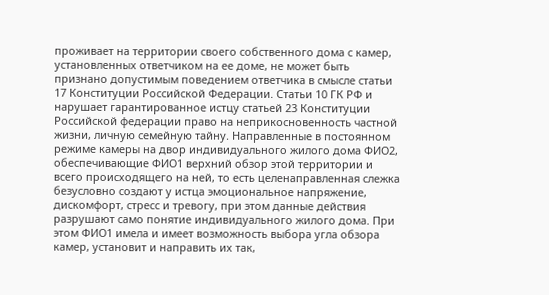проживает на территории своего собственного дома с камер, установленных ответчиком на ее доме, не может быть признано допустимым поведением ответчика в смысле статьи 17 Конституции Российской Федерации. Статьи 10 ГК РФ и нарушает гарантированное истцу статьей 23 Конституции Российской федерации право на неприкосновенность частной жизни, личную семейную тайну. Направленные в постоянном режиме камеры на двор индивидуального жилого дома ФИО2, обеспечивающие ФИО1 верхний обзор этой территории и всего происходящего на ней, то есть целенаправленная слежка безусловно создают у истца эмоциональное напряжение, дискомфорт, стресс и тревогу, при этом данные действия разрушают само понятие индивидуального жилого дома. При этом ФИО1 имела и имеет возможность выбора угла обзора камер, установит и направить их так,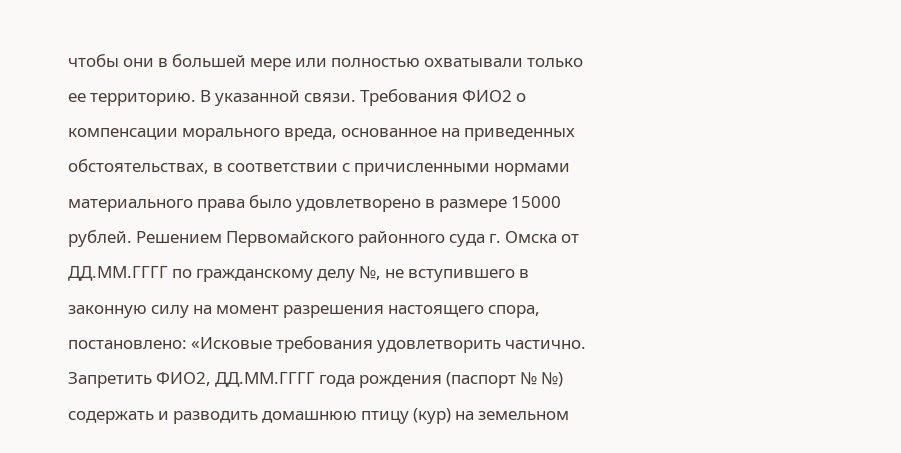чтобы они в большей мере или полностью охватывали только ее территорию. В указанной связи. Требования ФИО2 о компенсации морального вреда, основанное на приведенных обстоятельствах, в соответствии с причисленными нормами материального права было удовлетворено в размере 15000 рублей. Решением Первомайского районного суда г. Омска от ДД.ММ.ГГГГ по гражданскому делу №, не вступившего в законную силу на момент разрешения настоящего спора, постановлено: «Исковые требования удовлетворить частично. Запретить ФИО2, ДД.ММ.ГГГГ года рождения (паспорт № №) содержать и разводить домашнюю птицу (кур) на земельном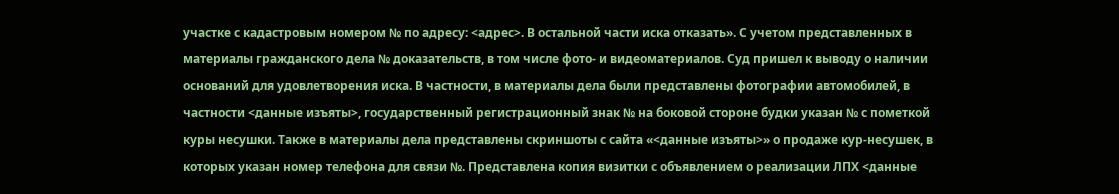участке с кадастровым номером № по адресу: <адрес>. В остальной части иска отказать». С учетом представленных в материалы гражданского дела № доказательств, в том числе фото- и видеоматериалов. Суд пришел к выводу о наличии оснований для удовлетворения иска. В частности, в материалы дела были представлены фотографии автомобилей, в частности <данные изъяты>, государственный регистрационный знак № на боковой стороне будки указан № с пометкой куры несушки. Также в материалы дела представлены скриншоты с сайта «<данные изъяты>» о продаже кур-несушек, в которых указан номер телефона для связи №. Представлена копия визитки с объявлением о реализации ЛПХ <данные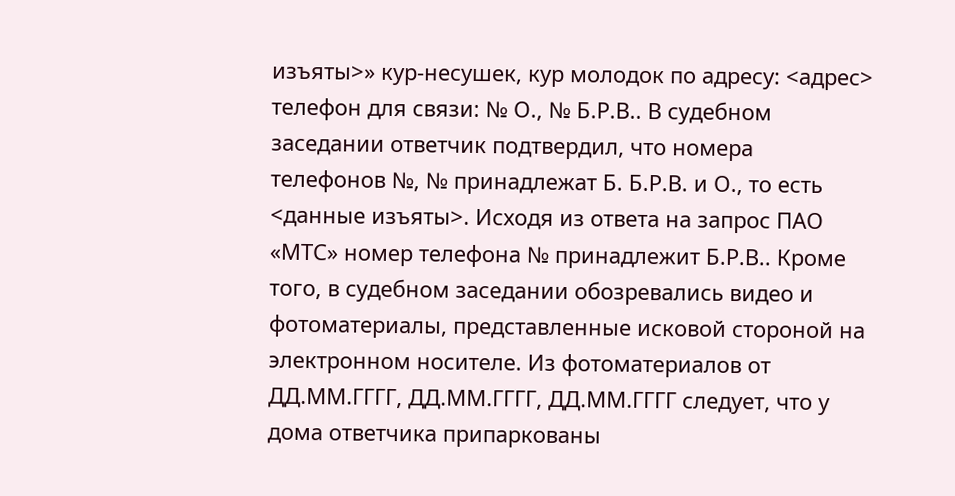изъяты>» кур-несушек, кур молодок по адресу: <адрес> телефон для связи: № О., № Б.Р.В.. В судебном заседании ответчик подтвердил, что номера телефонов №, № принадлежат Б. Б.Р.В. и О., то есть <данные изъяты>. Исходя из ответа на запрос ПАО «МТС» номер телефона № принадлежит Б.Р.В.. Кроме того, в судебном заседании обозревались видео и фотоматериалы, представленные исковой стороной на электронном носителе. Из фотоматериалов от ДД.ММ.ГГГГ, ДД.ММ.ГГГГ, ДД.ММ.ГГГГ следует, что у дома ответчика припаркованы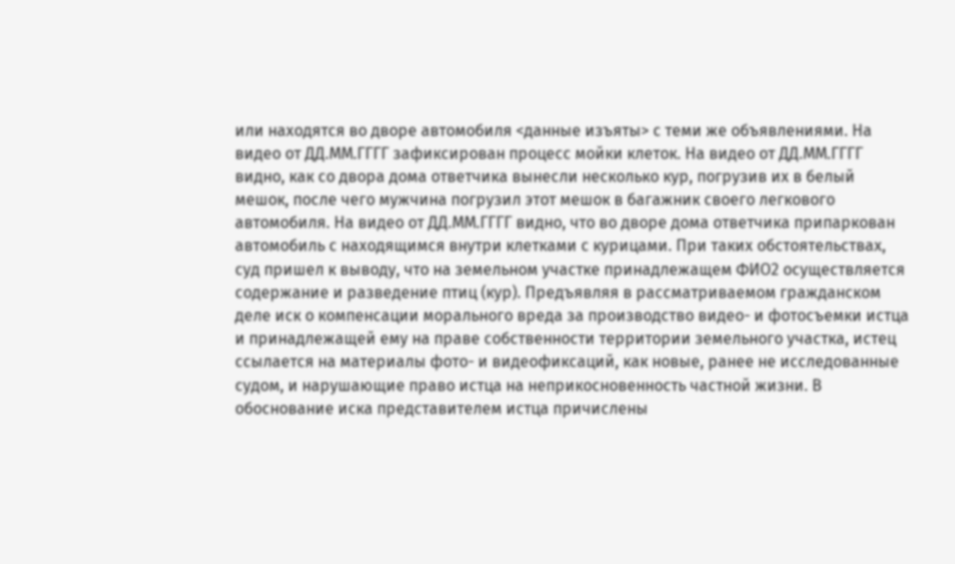или находятся во дворе автомобиля <данные изъяты> с теми же объявлениями. На видео от ДД.ММ.ГГГГ зафиксирован процесс мойки клеток. На видео от ДД.ММ.ГГГГ видно, как со двора дома ответчика вынесли несколько кур, погрузив их в белый мешок, после чего мужчина погрузил этот мешок в багажник своего легкового автомобиля. На видео от ДД.ММ.ГГГГ видно, что во дворе дома ответчика припаркован автомобиль с находящимся внутри клетками с курицами. При таких обстоятельствах, суд пришел к выводу, что на земельном участке принадлежащем ФИО2 осуществляется содержание и разведение птиц (кур). Предъявляя в рассматриваемом гражданском деле иск о компенсации морального вреда за производство видео- и фотосъемки истца и принадлежащей ему на праве собственности территории земельного участка, истец ссылается на материалы фото- и видеофиксаций, как новые, ранее не исследованные судом, и нарушающие право истца на неприкосновенность частной жизни. В обоснование иска представителем истца причислены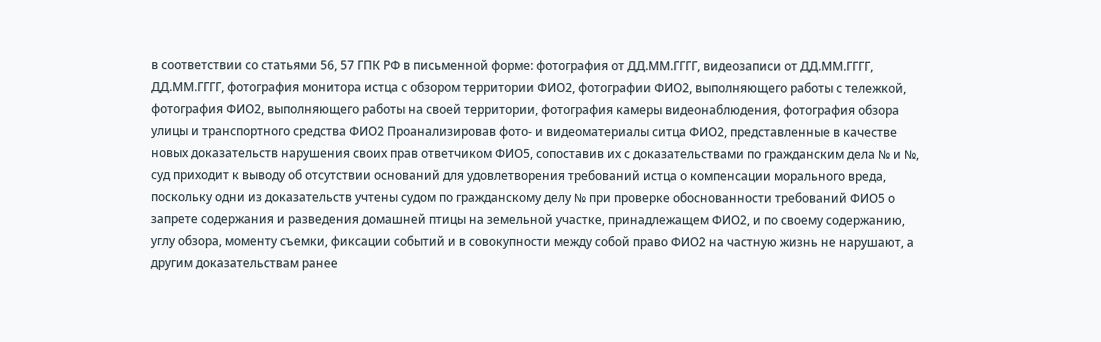в соответствии со статьями 56, 57 ГПК РФ в письменной форме: фотография от ДД.ММ.ГГГГ, видеозаписи от ДД.ММ.ГГГГ, ДД.ММ.ГГГГ, фотография монитора истца с обзором территории ФИО2, фотографии ФИО2, выполняющего работы с тележкой, фотография ФИО2, выполняющего работы на своей территории, фотография камеры видеонаблюдения, фотография обзора улицы и транспортного средства ФИО2 Проанализировав фото- и видеоматериалы ситца ФИО2, представленные в качестве новых доказательств нарушения своих прав ответчиком ФИО5, сопоставив их с доказательствами по гражданским дела № и №, суд приходит к выводу об отсутствии оснований для удовлетворения требований истца о компенсации морального вреда, поскольку одни из доказательств учтены судом по гражданскому делу № при проверке обоснованности требований ФИО5 о запрете содержания и разведения домашней птицы на земельной участке, принадлежащем ФИО2, и по своему содержанию, углу обзора, моменту съемки, фиксации событий и в совокупности между собой право ФИО2 на частную жизнь не нарушают, а другим доказательствам ранее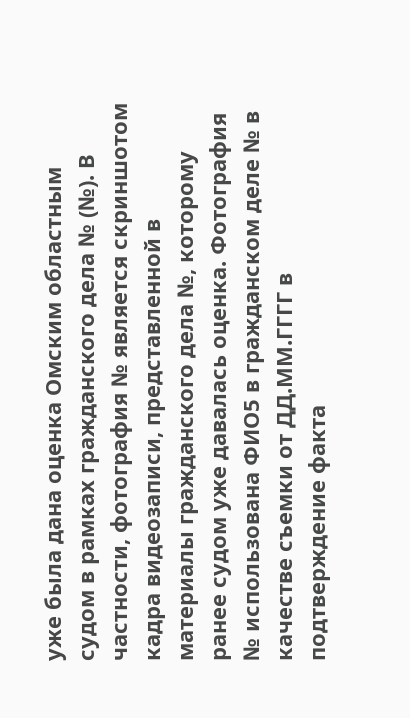уже была дана оценка Омским областным судом в рамках гражданского дела № (№). В частности, фотография № является скриншотом кадра видеозаписи, представленной в материалы гражданского дела №, которому ранее судом уже давалась оценка. Фотография № использована ФИО5 в гражданском деле № в качестве съемки от ДД.ММ.ГГГГ в подтверждение факта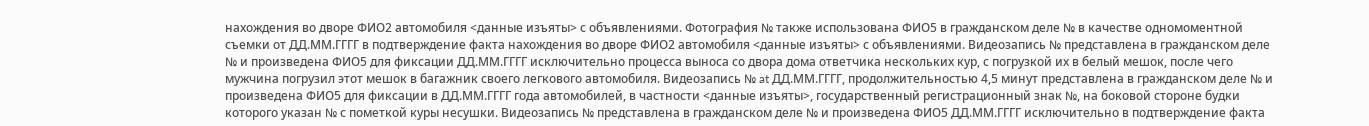нахождения во дворе ФИО2 автомобиля <данные изъяты> с объявлениями. Фотография № также использована ФИО5 в гражданском деле № в качестве одномоментной съемки от ДД.ММ.ГГГГ в подтверждение факта нахождения во дворе ФИО2 автомобиля <данные изъяты> с объявлениями. Видеозапись № представлена в гражданском деле № и произведена ФИО5 для фиксации ДД.ММ.ГГГГ исключительно процесса выноса со двора дома ответчика нескольких кур, с погрузкой их в белый мешок, после чего мужчина погрузил этот мешок в багажник своего легкового автомобиля. Видеозапись № at ДД.ММ.ГГГГ, продолжительностью 4,5 минут представлена в гражданском деле № и произведена ФИО5 для фиксации в ДД.ММ.ГГГГ года автомобилей, в частности <данные изъяты>, государственный регистрационный знак №, на боковой стороне будки которого указан № с пометкой куры несушки. Видеозапись № представлена в гражданском деле № и произведена ФИО5 ДД.ММ.ГГГГ исключительно в подтверждение факта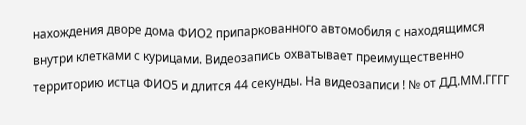нахождения дворе дома ФИО2 припаркованного автомобиля с находящимся внутри клетками с курицами. Видеозапись охватывает преимущественно территорию истца ФИО5 и длится 44 секунды. На видеозаписи ! № от ДД.ММ.ГГГГ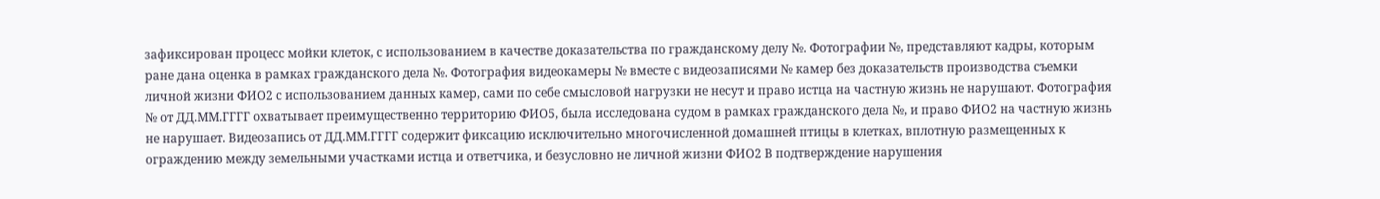зафиксирован процесс мойки клеток, с использованием в качестве доказательства по гражданскому делу №. Фотографии №, представляют кадры, которым ране дана оценка в рамках гражданского дела №. Фотография видеокамеры № вместе с видеозаписями № камер без доказательств производства съемки личной жизни ФИО2 с использованием данных камер, сами по себе смысловой нагрузки не несут и право истца на частную жизнь не нарушают. Фотография № от ДД.ММ.ГГГГ охватывает преимущественно территорию ФИО5, была исследована судом в рамках гражданского дела №, и право ФИО2 на частную жизнь не нарушает. Видеозапись от ДД.ММ.ГГГГ содержит фиксацию исключительно многочисленной домашней птицы в клетках, вплотную размещенных к ограждению между земельными участками истца и ответчика, и безусловно не личной жизни ФИО2 В подтверждение нарушения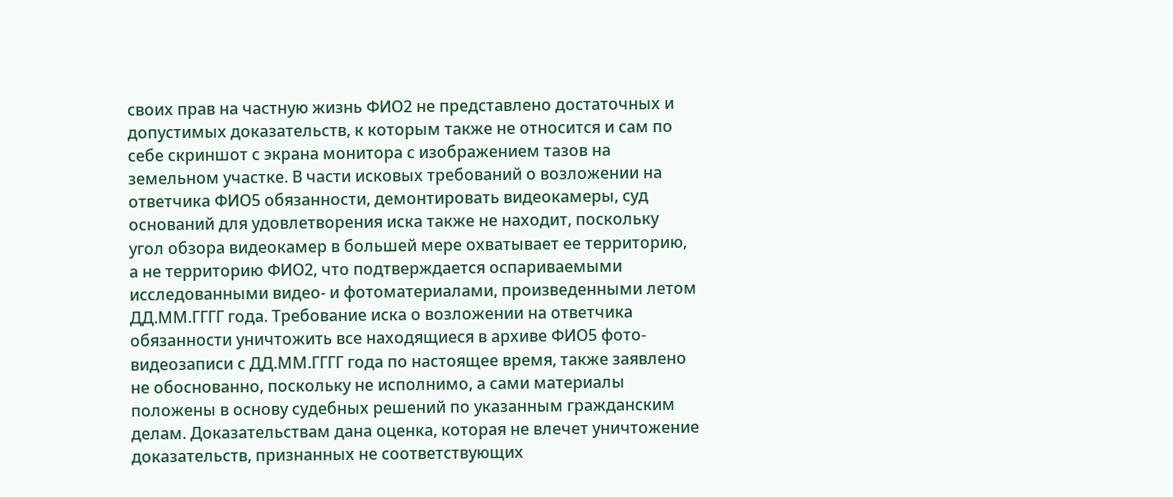своих прав на частную жизнь ФИО2 не представлено достаточных и допустимых доказательств, к которым также не относится и сам по себе скриншот с экрана монитора с изображением тазов на земельном участке. В части исковых требований о возложении на ответчика ФИО5 обязанности, демонтировать видеокамеры, суд оснований для удовлетворения иска также не находит, поскольку угол обзора видеокамер в большей мере охватывает ее территорию, а не территорию ФИО2, что подтверждается оспариваемыми исследованными видео- и фотоматериалами, произведенными летом ДД.ММ.ГГГГ года. Требование иска о возложении на ответчика обязанности уничтожить все находящиеся в архиве ФИО5 фото- видеозаписи с ДД.ММ.ГГГГ года по настоящее время, также заявлено не обоснованно, поскольку не исполнимо, а сами материалы положены в основу судебных решений по указанным гражданским делам. Доказательствам дана оценка, которая не влечет уничтожение доказательств, признанных не соответствующих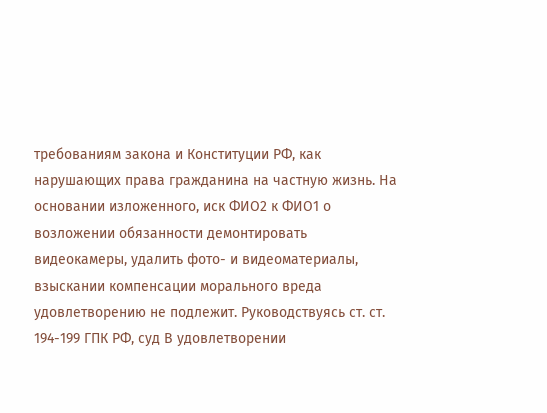требованиям закона и Конституции РФ, как нарушающих права гражданина на частную жизнь. На основании изложенного, иск ФИО2 к ФИО1 о возложении обязанности демонтировать видеокамеры, удалить фото- и видеоматериалы, взыскании компенсации морального вреда удовлетворению не подлежит. Руководствуясь ст. ст. 194-199 ГПК РФ, суд В удовлетворении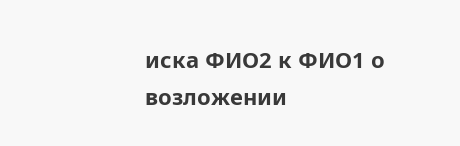иска ФИО2 к ФИО1 о возложении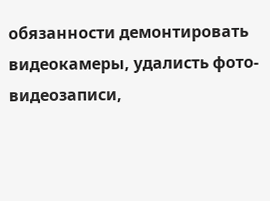обязанности демонтировать видеокамеры, удалисть фото- видеозаписи,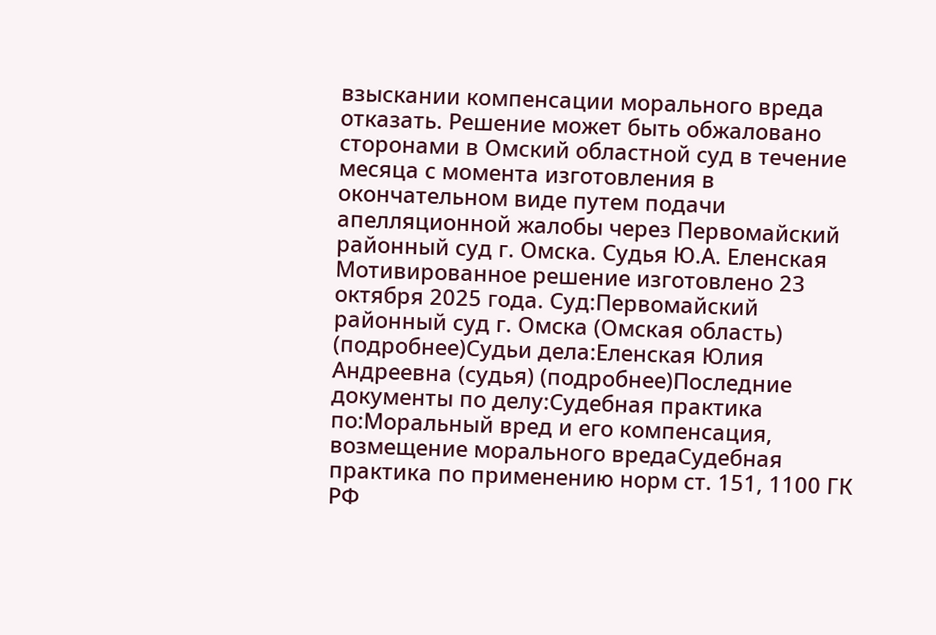взыскании компенсации морального вреда отказать. Решение может быть обжаловано сторонами в Омский областной суд в течение месяца с момента изготовления в окончательном виде путем подачи апелляционной жалобы через Первомайский районный суд г. Омска. Судья Ю.А. Еленская Мотивированное решение изготовлено 23 октября 2025 года. Суд:Первомайский районный суд г. Омска (Омская область) (подробнее)Судьи дела:Еленская Юлия Андреевна (судья) (подробнее)Последние документы по делу:Судебная практика по:Моральный вред и его компенсация, возмещение морального вредаСудебная практика по применению норм ст. 151, 1100 ГК РФ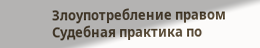Злоупотребление правом Судебная практика по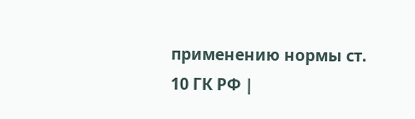применению нормы ст. 10 ГК РФ |